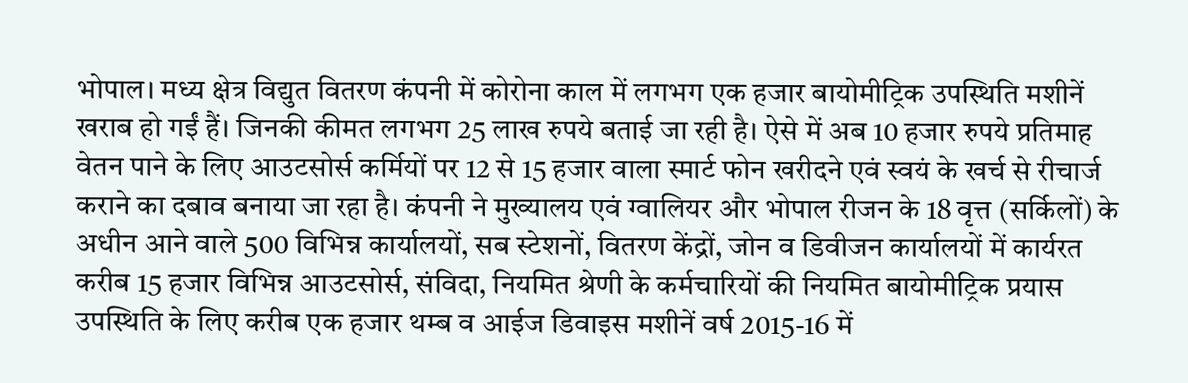भोपाल। मध्य क्षेत्र विद्युत वितरण कंपनी में कोरोना काल में लगभग एक हजार बायोमीट्रिक उपस्थिति मशीनें खराब हो गईं हैं। जिनकी कीमत लगभग 25 लाख रुपये बताई जा रही है। ऐसे में अब 10 हजार रुपये प्रतिमाह वेतन पाने के लिए आउटसोर्स कर्मियों पर 12 से 15 हजार वाला स्मार्ट फोन खरीदने एवं स्वयं के खर्च से रीचार्ज कराने का दबाव बनाया जा रहा है। कंपनी ने मुख्यालय एवं ग्वालियर और भोपाल रीजन के 18 वृत्त (सर्किलों) के अधीन आने वाले 500 विभिन्न कार्यालयों, सब स्टेशनों, वितरण केंद्रों, जोन व डिवीजन कार्यालयों में कार्यरत करीब 15 हजार विभिन्न आउटसोर्स, संविदा, नियमित श्रेणी के कर्मचारियों की नियमित बायोमीट्रिक प्रयास उपस्थिति के लिए करीब एक हजार थम्ब व आईज डिवाइस मशीनें वर्ष 2015-16 में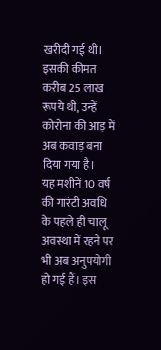खरीदी गई थी। इसकी कीमत करीब 25 लाख रूपये थी, उन्हें कोरोना की आड़ में अब कवाड़ बना दिया गया है।
यह मशीनें 10 वर्ष की गारंटी अवधि के पहले ही चालू अवस्था में रहने पर भी अब अनुपयोगी हो गई हैं। इस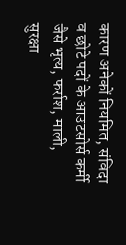कारण अनेकों नियमित, संविदा व छोटे पदों के आउटसोर्स कर्मी जैसे भृत्य, फर्राश, माली, सुरक्षा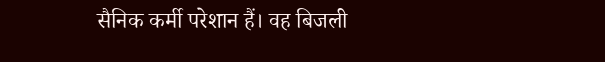सैनिक कर्मी परेशान हैं। वह बिजली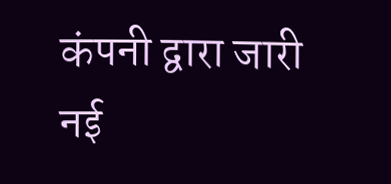कंपनी द्वारा जारी नई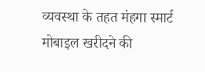व्यवस्था के तहत मंहगा स्मार्ट मोबाइल खरीदने की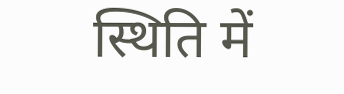स्थिति में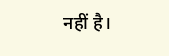नहीं है।